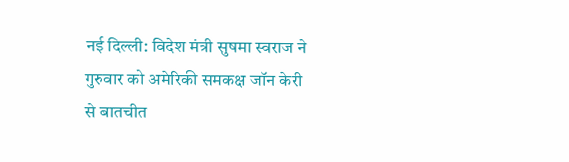नई दिल्ली: विदेश मंत्री सुषमा स्वराज ने गुरुवार को अमेरिकी समकक्ष जॉन केरी से बातचीत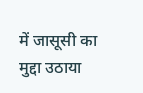में जासूसी का मुद्दा उठाया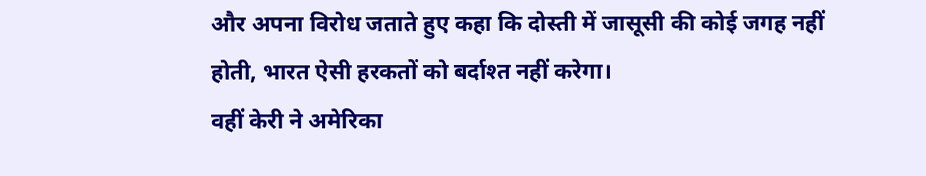और अपना विरोध जताते हुए कहा कि दोस्ती में जासूसी की कोई जगह नहीं होती, भारत ऐसी हरकतों को बर्दाश्त नहीं करेगा।
वहीं केरी ने अमेरिका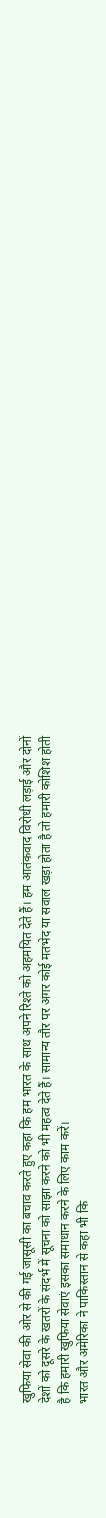खुफिया सेवा की ओर से की गई जासूसी का बचाव करते हुए कहा कि हम भारत के साथ अपने रिश्ते को अहमयित देते हैं। हम आतंकवाद विरोधी लड़ाई और दोनों देशों को दूसरे के खतरों के संदर्भ में सूचना को साझा करने को भी महत्व देते हैं। सामान्य तौर पर अगर कोई मतभेद या सवाल खड़ा होता है तो हमारी कोशिश होती है कि हमारी खुफिया सेवाएं इसका समाधान करने के लिए काम करें।
भारत और अमेरिका ने पाकिस्तान से कहा भी कि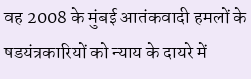वह 2008 के मुंबई आतंकवादी हमलों के षडयंत्रकारियों को न्याय के दायरे में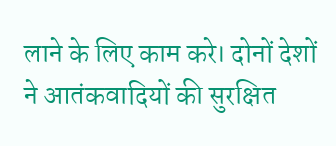लाने के लिए काम करे। दोनों देशों ने आतंकवादियों की सुरक्षित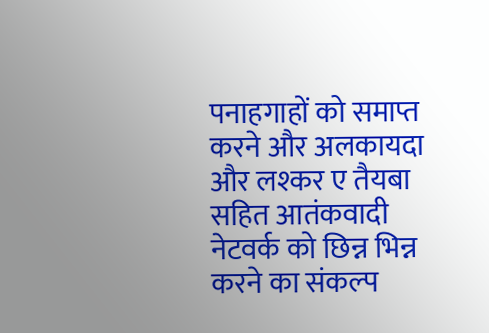पनाहगाहों को समाप्त करने और अलकायदा और लश्कर ए तैयबा सहित आतंकवादी नेटवर्क को छिन्न भिन्न करने का संकल्प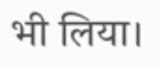भी लिया।